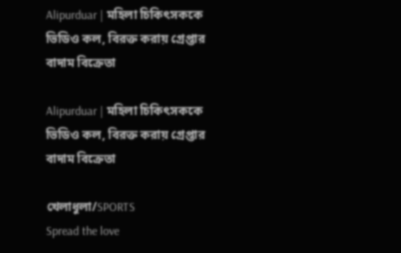Alipurduar | মহিলা চিকিৎসককে ভিডিও কল, বিরক্ত করায় গ্রেপ্তার বাদাম বিক্রেতা

Alipurduar | মহিলা চিকিৎসককে ভিডিও কল, বিরক্ত করায় গ্রেপ্তার বাদাম বিক্রেতা

খেলাধুলা/SPORTS
Spread the love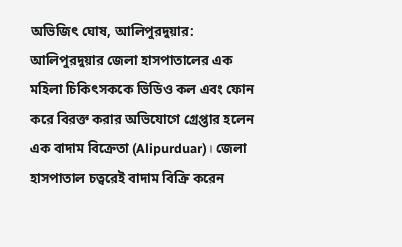অভিজিৎ ঘোষ, আলিপুরদুয়ার: আলিপুরদুয়ার জেলা হাসপাতালের এক মহিলা চিকিৎসককে ভিডিও কল এবং ফোন করে বিরক্ত করার অভিযোগে গ্রেপ্তার হলেন এক বাদাম বিক্রেতা (Alipurduar)। জেলা হাসপাতাল চত্বরেই বাদাম বিক্রি করেন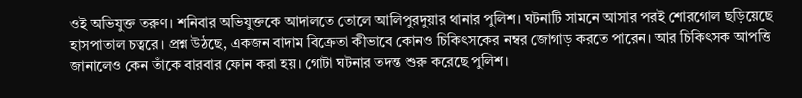ওই অভিযুক্ত তরুণ। শনিবার অভিযুক্তকে আদালতে তোলে আলিপুরদুয়ার থানার পুলিশ। ঘটনাটি সামনে আসার পরই শোরগোল ছড়িয়েছে হাসপাতাল চত্বরে। প্রশ্ন উঠছে, একজন বাদাম বিক্রেতা কীভাবে কোনও চিকিৎসকের নম্বর জোগাড় করতে পারেন। আর চিকিৎসক আপত্তি জানালেও কেন তাঁকে বারবার ফোন করা হয়। গোটা ঘটনার তদন্ত শুরু করেছে পুলিশ।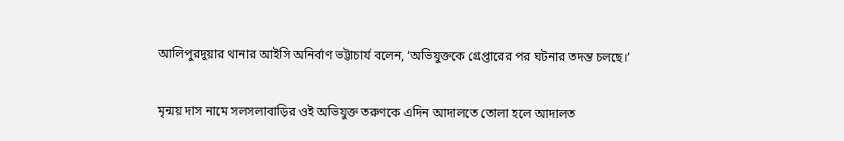আলিপুরদুয়ার থানার আইসি অনির্বাণ ভট্টাচার্য বলেন, ‘অভিযুক্তকে গ্রেপ্তারের পর ঘটনার তদন্ত চলছে।’

মৃন্ময় দাস নামে সলসলাবাড়ির ওই অভিযুক্ত তরুণকে এদিন আদালতে তোলা হলে আদালত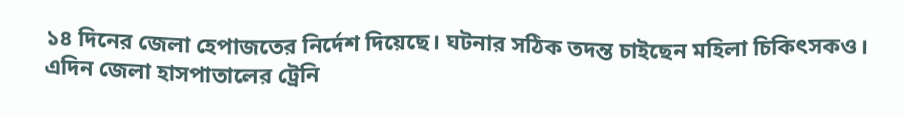১৪ দিনের জেলা হেপাজতের নির্দেশ দিয়েছে। ঘটনার সঠিক তদন্ত চাইছেন মহিলা চিকিৎসকও। এদিন জেলা হাসপাতালের ট্রেনি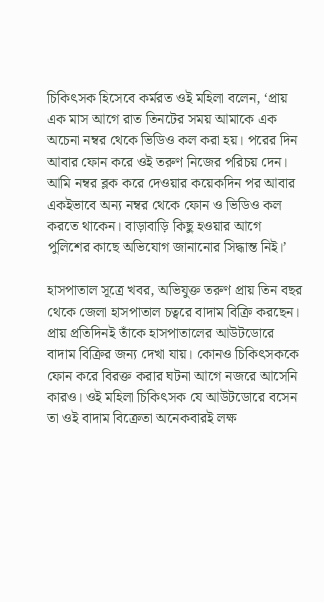চিকিৎসক হিসেবে কর্মরত ওই মহিলা বলেন, ‘প্রায় এক মাস আগে রাত তিনটের সময় আমাকে এক অচেনা নম্বর থেকে ভিডিও কল করা হয়। পরের দিন আবার ফোন করে ওই তরুণ নিজের পরিচয় দেন। আমি নম্বর ব্লক করে দেওয়ার কয়েকদিন পর আবার একইভাবে অন্য নম্বর থেকে ফোন ও ভিডিও কল করতে থাকেন। বাড়াবাড়ি কিছু হওয়ার আগে পুলিশের কাছে অভিযোগ জানানোর সিদ্ধান্ত নিই।’

হাসপাতাল সূত্রে খবর, অভিযুক্ত তরুণ প্রায় তিন বছর থেকে জেলা হাসপাতাল চত্বরে বাদাম বিক্রি করছেন। প্রায় প্রতিদিনই তাঁকে হাসপাতালের আউটডোরে বাদাম বিক্রির জন্য দেখা যায়। কোনও চিকিৎসককে ফোন করে বিরক্ত করার ঘটনা আগে নজরে আসেনি কারও। ওই মহিলা চিকিৎসক যে আউটডোরে বসেন তা ওই বাদাম বিক্রেতা অনেকবারই লক্ষ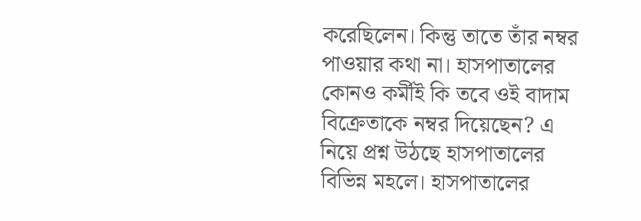করেছিলেন। কিন্তু তাতে তাঁর নম্বর পাওয়ার কথা না। হাসপাতালের কোনও কর্মীই কি তবে ওই বাদাম বিক্রেতাকে নম্বর দিয়েছেন? এ নিয়ে প্রশ্ন উঠছে হাসপাতালের বিভিন্ন মহলে। হাসপাতালের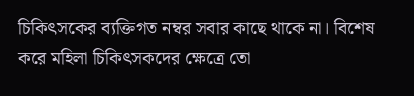চিকিৎসকের ব্যক্তিগত নম্বর সবার কাছে থাকে না। বিশেষ করে মহিলা চিকিৎসকদের ক্ষেত্রে তো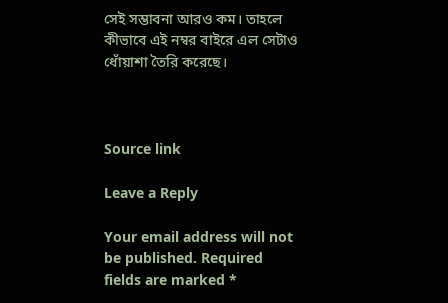সেই সম্ভাবনা আরও কম। তাহলে কীভাবে এই নম্বর বাইরে এল সেটাও ধোঁয়াশা তৈরি করেছে।



Source link

Leave a Reply

Your email address will not be published. Required fields are marked *